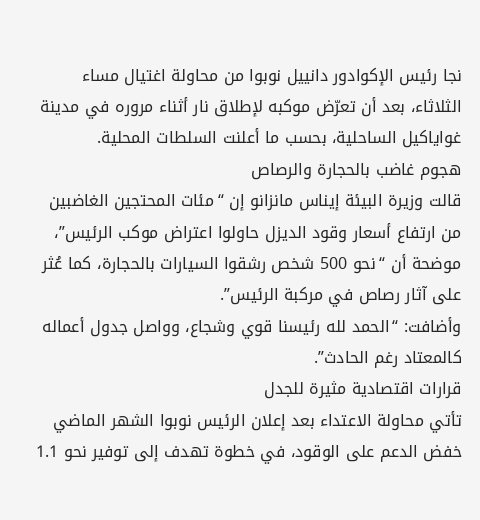نجا رئيس الإكوادور دانييل نوبوا من محاولة اغتيال مساء الثلاثاء، بعد أن تعرّض موكبه لإطلاق نار أثناء مروره في مدينة غواياكيل الساحلية، بحسب ما أعلنت السلطات المحلية.
هجوم غاضب بالحجارة والرصاص
قالت وزيرة البيئة إيناس مانزانو إن “مئات المحتجين الغاضبين من ارتفاع أسعار وقود الديزل حاولوا اعتراض موكب الرئيس”، موضحة أن “نحو 500 شخص رشقوا السيارات بالحجارة، كما عُثر على آثار رصاص في مركبة الرئيس”.
وأضافت: “الحمد لله رئيسنا قوي وشجاع، وواصل جدول أعماله كالمعتاد رغم الحادث”.
قرارات اقتصادية مثيرة للجدل
تأتي محاولة الاعتداء بعد إعلان الرئيس نوبوا الشهر الماضي خفض الدعم على الوقود، في خطوة تهدف إلى توفير نحو 1.1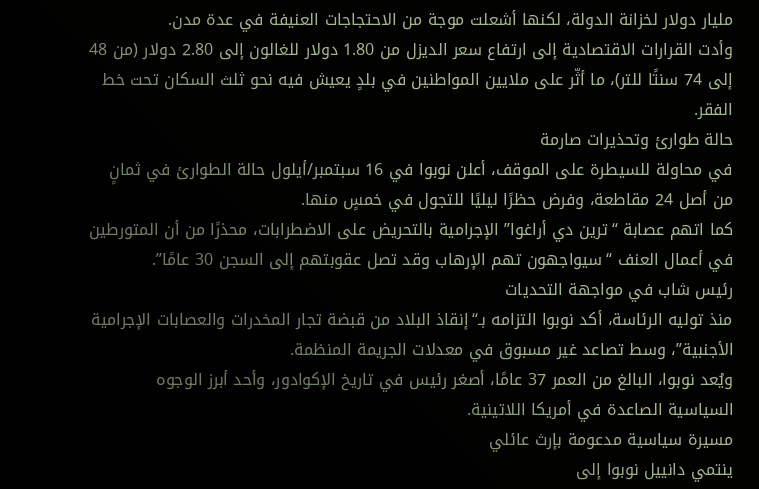مليار دولار لخزانة الدولة، لكنها أشعلت موجة من الاحتجاجات العنيفة في عدة مدن.
وأدت القرارات الاقتصادية إلى ارتفاع سعر الديزل من 1.80 دولار للغالون إلى 2.80 دولار (من 48 إلى 74 سنتًا للتر)، ما أثّر على ملايين المواطنين في بلدٍ يعيش فيه نحو ثلث السكان تحت خط الفقر.
حالة طوارئ وتحذيرات صارمة
في محاولة للسيطرة على الموقف، أعلن نوبوا في 16 سبتمبر/أيلول حالة الطوارئ في ثمانٍ من أصل 24 مقاطعة، وفرض حظرًا ليليًا للتجول في خمسٍ منها.
كما اتهم عصابة “ترين دي أراغوا” الإجرامية بالتحريض على الاضطرابات، محذرًا من أن المتورطين في أعمال العنف “سيواجهون تهم الإرهاب وقد تصل عقوبتهم إلى السجن 30 عامًا”.
رئيس شاب في مواجهة التحديات
منذ توليه الرئاسة، أكد نوبوا التزامه بـ“إنقاذ البلاد من قبضة تجار المخدرات والعصابات الإجرامية الأجنبية”، وسط تصاعد غير مسبوق في معدلات الجريمة المنظمة.
ويُعد نوبوا، البالغ من العمر 37 عامًا، أصغر رئيس في تاريخ الإكوادور، وأحد أبرز الوجوه السياسية الصاعدة في أمريكا اللاتينية.
مسيرة سياسية مدعومة بإرث عائلي
ينتمي دانييل نوبوا إلى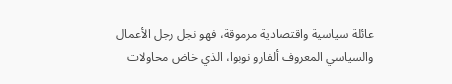عائلة سياسية واقتصادية مرموقة، فهو نجل رجل الأعمال والسياسي المعروف ألفارو نوبوا، الذي خاض محاولات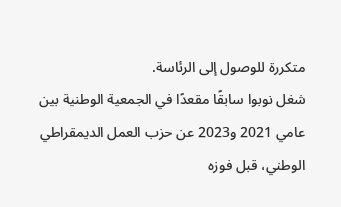متكررة للوصول إلى الرئاسة.
شغل نوبوا سابقًا مقعدًا في الجمعية الوطنية بين عامي 2021 و2023 عن حزب العمل الديمقراطي الوطني، قبل فوزه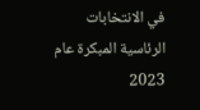في الانتخابات الرئاسية المبكرة عام 2023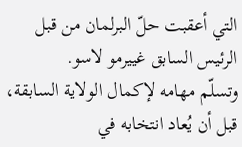التي أعقبت حلّ البرلمان من قبل الرئيس السابق غييرمو لاسو.
وتسلّم مهامه لإكمال الولاية السابقة، قبل أن يُعاد انتخابه في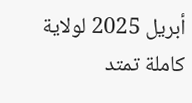أبريل 2025 لولاية كاملة تمتد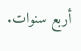أربع سنوات.